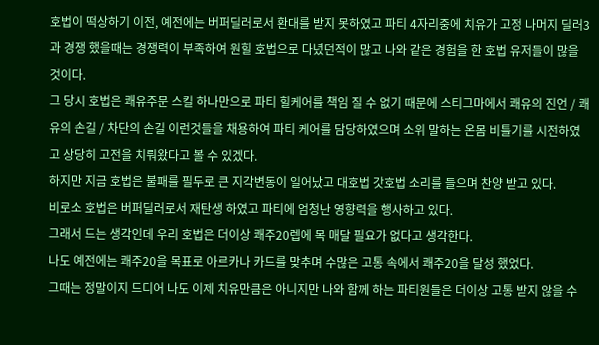호법이 떡상하기 이전, 예전에는 버퍼딜러로서 환대를 받지 못하였고 파티 4자리중에 치유가 고정 나머지 딜러3과 경쟁 했을때는 경쟁력이 부족하여 원힐 호법으로 다녔던적이 많고 나와 같은 경험을 한 호법 유저들이 많을 것이다.
그 당시 호법은 쾌유주문 스킬 하나만으로 파티 힐케어를 책임 질 수 없기 때문에 스티그마에서 쾌유의 진언 / 쾌유의 손길 / 차단의 손길 이런것들을 채용하여 파티 케어를 담당하였으며 소위 말하는 온몸 비틀기를 시전하였고 상당히 고전을 치뤄왔다고 볼 수 있겠다.
하지만 지금 호법은 불패를 필두로 큰 지각변동이 일어났고 대호법 갓호법 소리를 들으며 찬양 받고 있다.
비로소 호법은 버퍼딜러로서 재탄생 하였고 파티에 엄청난 영향력을 행사하고 있다.
그래서 드는 생각인데 우리 호법은 더이상 쾌주20렙에 목 매달 필요가 없다고 생각한다.
나도 예전에는 쾌주20을 목표로 아르카나 카드를 맞추며 수많은 고통 속에서 쾌주20을 달성 했었다.
그때는 정말이지 드디어 나도 이제 치유만큼은 아니지만 나와 함께 하는 파티원들은 더이상 고통 받지 않을 수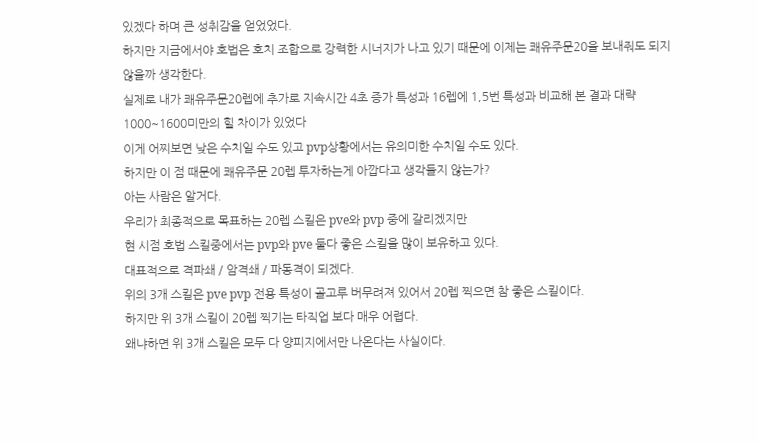있겠다 하며 큰 성취감을 얻었었다.
하지만 지금에서야 호법은 호치 조합으로 강력한 시너지가 나고 있기 때문에 이제는 쾌유주문20을 보내줘도 되지 않을까 생각한다.
실제로 내가 쾌유주문20렙에 추가로 지속시간 4초 증가 특성과 16렙에 1,5번 특성과 비교해 본 결과 대략 1000~1600미만의 힐 차이가 있었다
이게 어찌보면 낮은 수치일 수도 있고 pvp상황에서는 유의미한 수치일 수도 있다.
하지만 이 점 때문에 쾌유주문 20렙 투자하는게 아깝다고 생각들지 않는가?
아는 사람은 알거다.
우리가 최종적으로 목표하는 20렙 스킬은 pve와 pvp 중에 갈리겠지만
현 시점 호법 스킬중에서는 pvp와 pve 둘다 좋은 스킬을 많이 보유하고 있다.
대표적으로 격파쇄 / 암격쇄 / 파동격이 되겠다.
위의 3개 스킬은 pve pvp 전용 특성이 골고루 버무려져 있어서 20렙 찍으면 참 좋은 스킬이다.
하지만 위 3개 스킬이 20렙 찍기는 타직업 보다 매우 어렵다.
왜냐하면 위 3개 스킬은 모두 다 양피지에서만 나온다는 사실이다.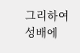그리하여 성배에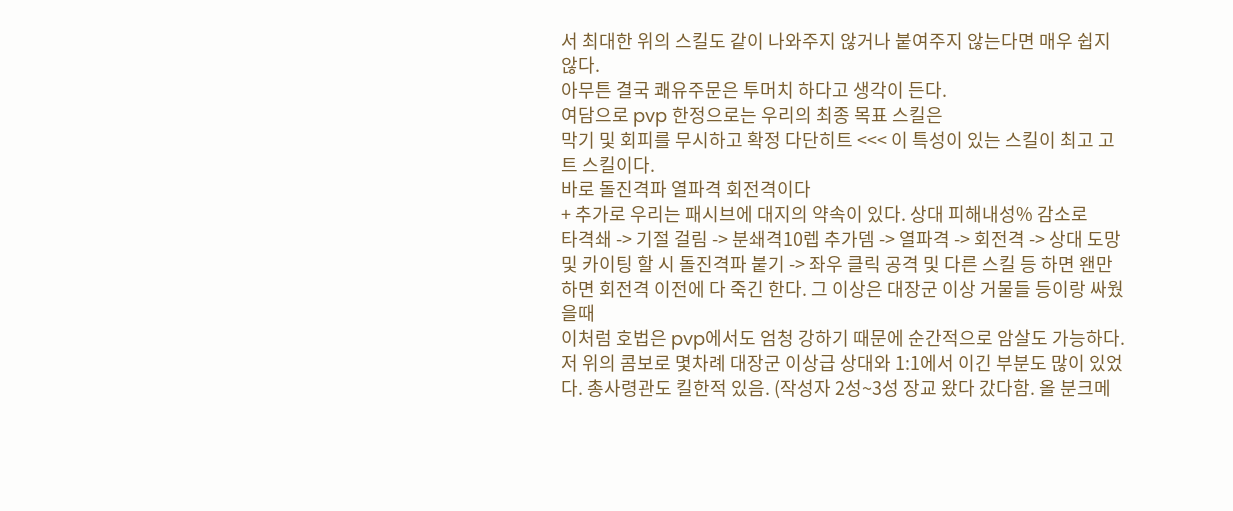서 최대한 위의 스킬도 같이 나와주지 않거나 붙여주지 않는다면 매우 쉽지 않다.
아무튼 결국 쾌유주문은 투머치 하다고 생각이 든다.
여담으로 pvp 한정으로는 우리의 최종 목표 스킬은
막기 및 회피를 무시하고 확정 다단히트 <<< 이 특성이 있는 스킬이 최고 고트 스킬이다.
바로 돌진격파 열파격 회전격이다
+ 추가로 우리는 패시브에 대지의 약속이 있다. 상대 피해내성% 감소로
타격쇄 -> 기절 걸림 -> 분쇄격10렙 추가뎀 -> 열파격 -> 회전격 -> 상대 도망 및 카이팅 할 시 돌진격파 붙기 -> 좌우 클릭 공격 및 다른 스킬 등 하면 왠만하면 회전격 이전에 다 죽긴 한다. 그 이상은 대장군 이상 거물들 등이랑 싸웠을때
이처럼 호법은 pvp에서도 엄청 강하기 때문에 순간적으로 암살도 가능하다.
저 위의 콤보로 몇차례 대장군 이상급 상대와 1:1에서 이긴 부분도 많이 있었다. 총사령관도 킬한적 있음. (작성자 2성~3성 장교 왔다 갔다함. 올 분크메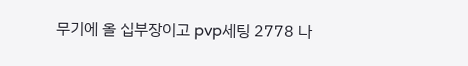무기에 올 십부장이고 pvp세팅 2778 나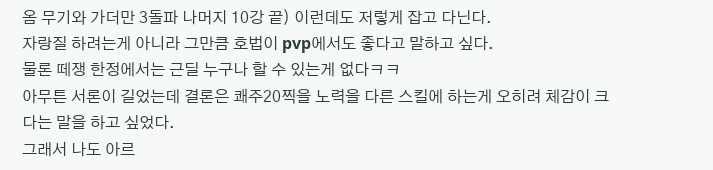옴 무기와 가더만 3돌파 나머지 10강 끝) 이런데도 저렇게 잡고 다닌다.
자랑질 하려는게 아니라 그만큼 호법이 pvp에서도 좋다고 말하고 싶다.
물론 떼쟁 한정에서는 근딜 누구나 할 수 있는게 없다ㅋㅋ
아무튼 서론이 길었는데 결론은 쾌주20찍을 노력을 다른 스킬에 하는게 오히려 체감이 크다는 말을 하고 싶었다.
그래서 나도 아르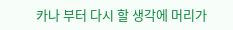카나 부터 다시 할 생각에 머리가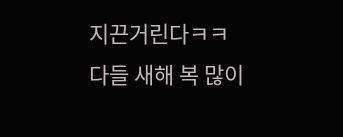지끈거린다ㅋㅋ
다들 새해 복 많이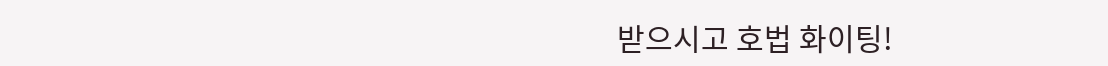받으시고 호법 화이팅!